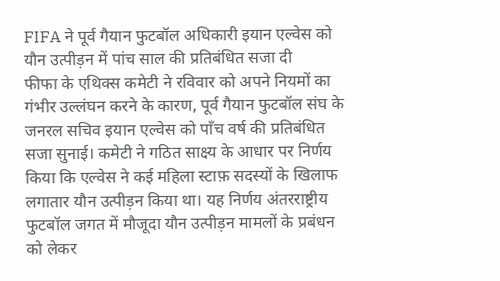FIFA ने पूर्व गैयान फुटबॉल अधिकारी इयान एल्वेस को यौन उत्पीड़न में पांच साल की प्रतिबंधित सजा दी
फीफा के एथिक्स कमेटी ने रविवार को अपने नियमों का गंभीर उल्लंघन करने के कारण, पूर्व गैयान फुटबॉल संघ के जनरल सचिव इयान एल्वेस को पाँच वर्ष की प्रतिबंधित सजा सुनाई। कमेटी ने गठित साक्ष्य के आधार पर निर्णय किया कि एल्वेस ने कई महिला स्टाफ़ सदस्यों के खिलाफ लगातार यौन उत्पीड़न किया था। यह निर्णय अंतरराष्ट्रीय फुटबॉल जगत में मौजूदा यौन उत्पीड़न मामलों के प्रबंधन को लेकर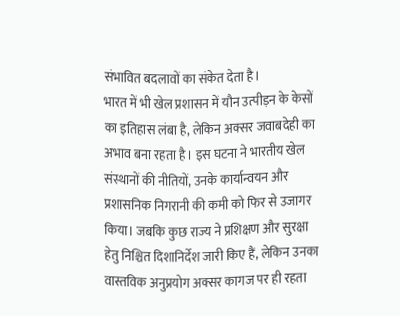संभावित बदलावों का संकेत देता है।
भारत में भी खेल प्रशासन में यौन उत्पीड़न के केसों का इतिहास लंबा है, लेकिन अक्सर जवाबदेही का अभाव बना रहता है। इस घटना ने भारतीय खेल संस्थानों की नीतियों, उनके कार्यान्वयन और प्रशासनिक निगरानी की कमी को फिर से उजागर किया। जबकि कुछ राज्य ने प्रशिक्षण और सुरक्षा हेतु निश्चित दिशानिर्देश जारी किए हैं, लेकिन उनका वास्तविक अनुप्रयोग अक्सर कागज पर ही रहता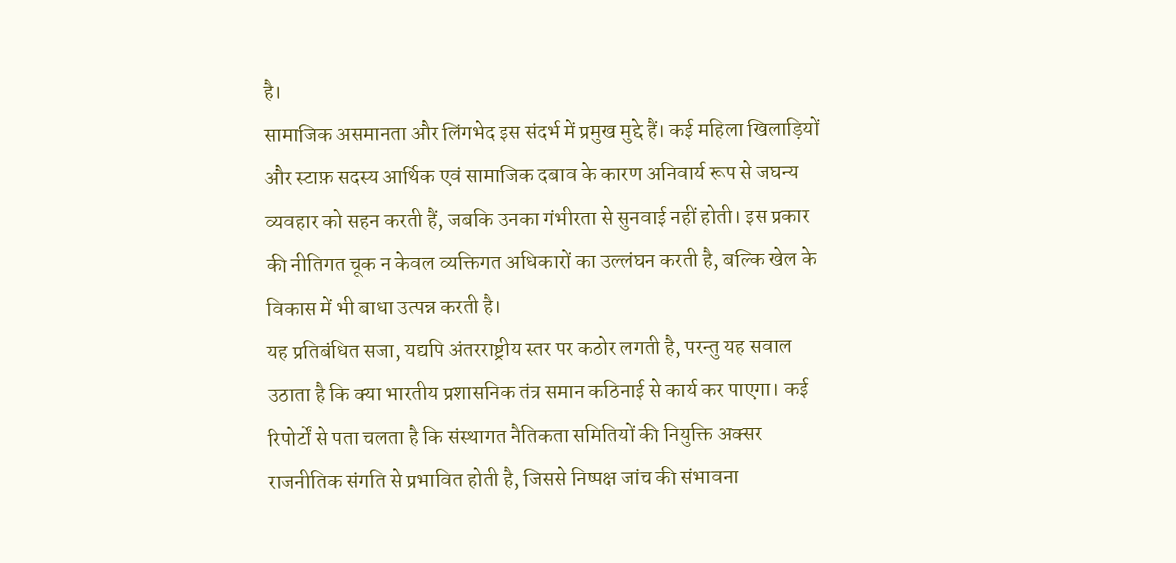है।
सामाजिक असमानता और लिंगभेद इस संदर्भ में प्रमुख मुद्दे हैं। कई महिला खिलाड़ियों और स्टाफ़ सदस्य आर्थिक एवं सामाजिक दबाव के कारण अनिवार्य रूप से जघन्य व्यवहार को सहन करती हैं, जबकि उनका गंभीरता से सुनवाई नहीं होती। इस प्रकार की नीतिगत चूक न केवल व्यक्तिगत अधिकारों का उल्लंघन करती है, बल्कि खेल के विकास में भी बाधा उत्पन्न करती है।
यह प्रतिबंधित सजा, यद्यपि अंतरराष्ट्रीय स्तर पर कठोर लगती है, परन्तु यह सवाल उठाता है कि क्या भारतीय प्रशासनिक तंत्र समान कठिनाई से कार्य कर पाएगा। कई रिपोर्टों से पता चलता है कि संस्थागत नैतिकता समितियों की नियुक्ति अक्सर राजनीतिक संगति से प्रभावित होती है, जिससे निष्पक्ष जांच की संभावना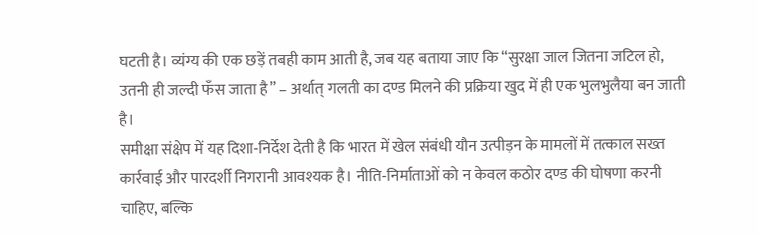घटती है। व्यंग्य की एक छड़ें तबही काम आती है, जब यह बताया जाए कि “सुरक्षा जाल जितना जटिल हो, उतनी ही जल्दी फँस जाता है” – अर्थात् गलती का दण्ड मिलने की प्रक्रिया खुद में ही एक भुलभुलैया बन जाती है।
समीक्षा संक्षेप में यह दिशा‑निर्देश देती है कि भारत में खेल संबंधी यौन उत्पीड़न के मामलों में तत्काल सख्त कार्रवाई और पारदर्शी निगरानी आवश्यक है। नीति‑निर्माताओं को न केवल कठोर दण्ड की घोषणा करनी चाहिए, बल्कि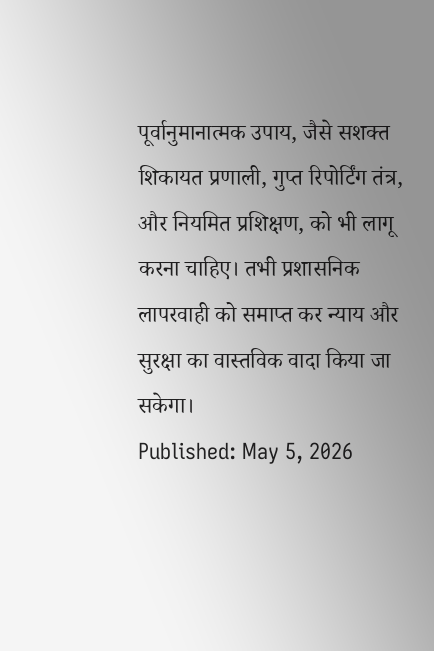पूर्वानुमानात्मक उपाय, जैसे सशक्त शिकायत प्रणाली, गुप्त रिपोर्टिंग तंत्र, और नियमित प्रशिक्षण, को भी लागू करना चाहिए। तभी प्रशासनिक लापरवाही को समाप्त कर न्याय और सुरक्षा का वास्तविक वादा किया जा सकेगा।
Published: May 5, 2026